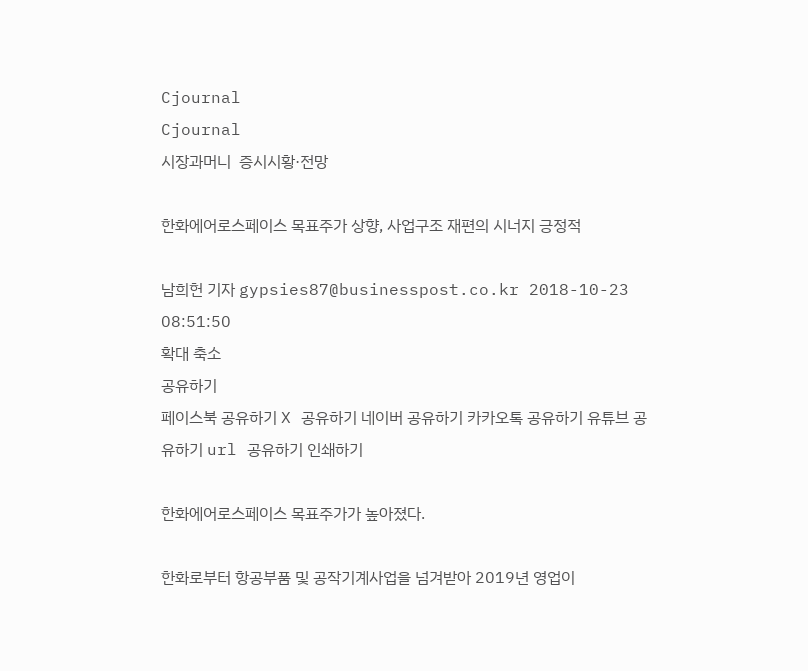Cjournal
Cjournal
시장과머니  증시시황·전망

한화에어로스페이스 목표주가 상향, 사업구조 재편의 시너지 긍정적

남희헌 기자 gypsies87@businesspost.co.kr 2018-10-23 08:51:50
확대 축소
공유하기
페이스북 공유하기 X 공유하기 네이버 공유하기 카카오톡 공유하기 유튜브 공유하기 url 공유하기 인쇄하기

한화에어로스페이스 목표주가가 높아졌다.

한화로부터 항공부품 및 공작기계사업을 넘겨받아 2019년 영업이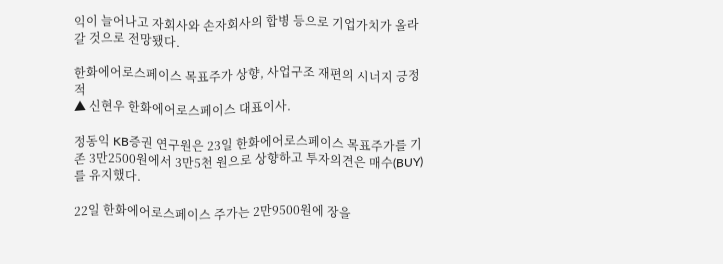익이 늘어나고 자회사와 손자회사의 합병 등으로 기업가치가 올라갈 것으로 전망됐다.

한화에어로스페이스 목표주가 상향, 사업구조 재편의 시너지 긍정적
▲ 신현우 한화에어로스페이스 대표이사.

정동익 KB증권 연구원은 23일 한화에어로스페이스 목표주가를 기존 3만2500원에서 3만5천 원으로 상향하고 투자의견은 매수(BUY)를 유지했다.

22일 한화에어로스페이스 주가는 2만9500원에 장을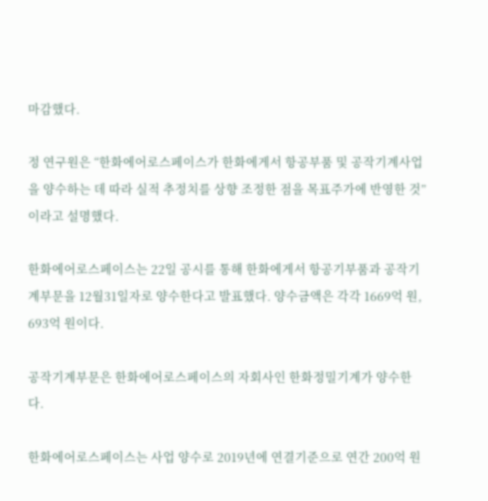마감했다.

정 연구원은 “한화에어로스페이스가 한화에게서 항공부품 및 공작기계사업을 양수하는 데 따라 실적 추정치를 상향 조정한 점을 목표주가에 반영한 것”이라고 설명했다.

한화에어로스페이스는 22일 공시를 통해 한화에게서 항공기부품과 공작기계부문을 12월31일자로 양수한다고 발표했다. 양수금액은 각각 1669억 원, 693억 원이다.

공작기계부문은 한화에어로스페이스의 자회사인 한화정밀기계가 양수한다.

한화에어로스페이스는 사업 양수로 2019년에 연결기준으로 연간 200억 원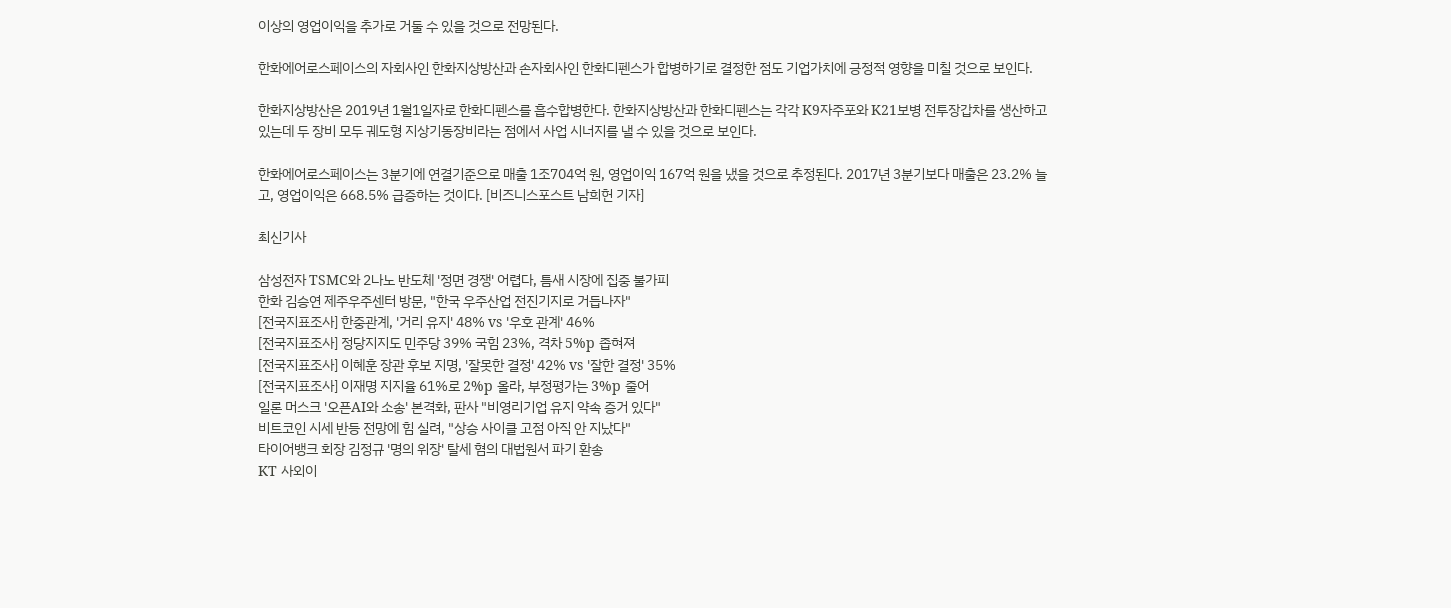이상의 영업이익을 추가로 거둘 수 있을 것으로 전망된다.

한화에어로스페이스의 자회사인 한화지상방산과 손자회사인 한화디펜스가 합병하기로 결정한 점도 기업가치에 긍정적 영향을 미칠 것으로 보인다.

한화지상방산은 2019년 1월1일자로 한화디펜스를 흡수합병한다. 한화지상방산과 한화디펜스는 각각 K9자주포와 K21보병 전투장갑차를 생산하고 있는데 두 장비 모두 궤도형 지상기동장비라는 점에서 사업 시너지를 낼 수 있을 것으로 보인다.

한화에어로스페이스는 3분기에 연결기준으로 매출 1조704억 원, 영업이익 167억 원을 냈을 것으로 추정된다. 2017년 3분기보다 매출은 23.2% 늘고, 영업이익은 668.5% 급증하는 것이다. [비즈니스포스트 남희헌 기자]

최신기사

삼성전자 TSMC와 2나노 반도체 '정면 경쟁' 어렵다, 틈새 시장에 집중 불가피
한화 김승연 제주우주센터 방문, "한국 우주산업 전진기지로 거듭나자"
[전국지표조사] 한중관계, '거리 유지' 48% vs '우호 관계' 46%
[전국지표조사] 정당지지도 민주당 39% 국힘 23%, 격차 5%p 좁혀져
[전국지표조사] 이혜훈 장관 후보 지명, '잘못한 결정' 42% vs '잘한 결정' 35%
[전국지표조사] 이재명 지지율 61%로 2%p 올라, 부정평가는 3%p 줄어
일론 머스크 '오픈AI와 소송' 본격화, 판사 "비영리기업 유지 약속 증거 있다"
비트코인 시세 반등 전망에 힘 실려, "상승 사이클 고점 아직 안 지났다"
타이어뱅크 회장 김정규 '명의 위장' 탈세 혐의 대법원서 파기 환송
KT 사외이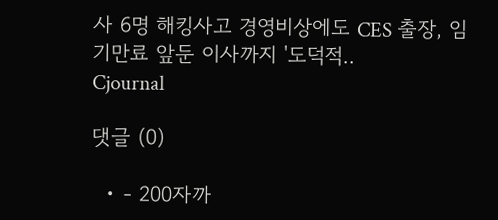사 6명 해킹사고 경영비상에도 CES 출장, 임기만료 앞둔 이사까지 '도덕적..
Cjournal

댓글 (0)

  • - 200자까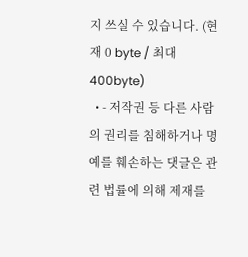지 쓰실 수 있습니다. (현재 0 byte / 최대 400byte)
  • - 저작권 등 다른 사람의 권리를 침해하거나 명예를 훼손하는 댓글은 관련 법률에 의해 제재를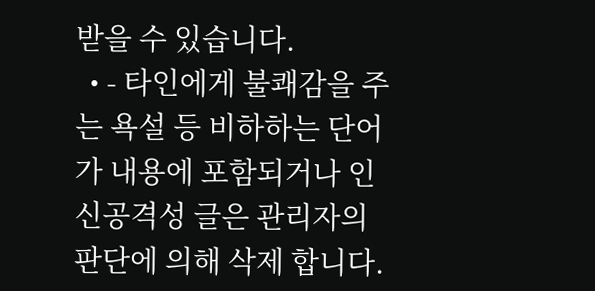받을 수 있습니다.
  • - 타인에게 불쾌감을 주는 욕설 등 비하하는 단어가 내용에 포함되거나 인신공격성 글은 관리자의 판단에 의해 삭제 합니다.